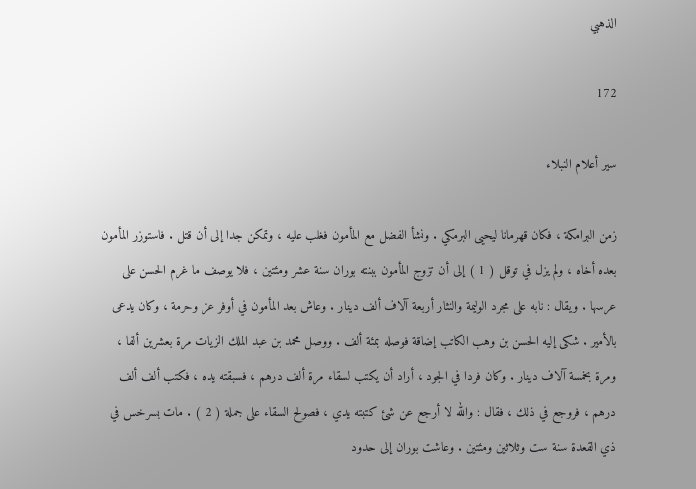الذهبي

172

سير أعلام النبلاء

زمن البرامكة ، فكان قهرمانا ليحيى البرمكي . ونشأ الفضل مع المأمون فغلب عليه ، وتمكن جدا إلى أن قتل . فاستوزر المأمون بعده أخاه ، ولم يزل في توقل ( 1 ) إلى أن تزوج المأمون ببنته بوران سنة عشر ومئتين ، فلا يوصف ما غرم الحسن على عرسها . ويقال : نابه على مجرد الوليمة والنثار أربعة آلاف ألف دينار . وعاش بعد المأمون في أوفر عز وحرمة ، وكان يدعى بالأمير . شكى إليه الحسن بن وهب الكاتب إضاقة فوصله بمئة ألف . ووصل محمد بن عبد الملك الزيات مرة بعشرين ألفا ، ومرة بخمسة آلاف دينار . وكان فردا في الجود ، أراد أن يكتب لسقاء مرة ألف درهم ، فسبقته يده ، فكتب ألف ألف درهم ، فروجع في ذلك ، فقال : والله لا أرجع عن شئ كتبته يدي ، فصولح السقاء على جملة ( 2 ) . مات بسرخس في ذي القعدة سنة ست وثلاثين ومئتين . وعاشت بوران إلى حدود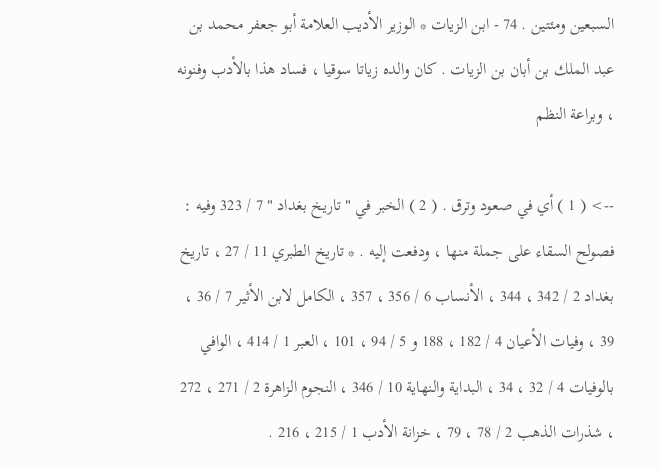السبعين ومئتين . 74 - ابن الزيات * الوزير الأديب العلامة أبو جعفر محمد بن عبد الملك بن أبان بن الزيات . كان والده زياتا سوقيا ، فساد هذا بالأدب وفنونه ، وبراعة النظم

--> ( 1 ) أي في صعود وترق . ( 2 ) الخبر في " تاريخ بغداد " 7 / 323 وفيه : فصولح السقاء على جملة منها ، ودفعت إليه . * تاريخ الطبري 11 / 27 ، تاريخ بغداد 2 / 342 ، 344 ، الأنساب 6 / 356 ، 357 ، الكامل لابن الأثير 7 / 36 ، 39 ، وفيات الأعيان 4 / 182 ، 188 و 5 / 94 ، 101 ، العبر 1 / 414 ، الوافي بالوفيات 4 / 32 ، 34 ، البداية والنهاية 10 / 346 ، النجوم الزاهرة 2 / 271 ، 272 ، شذرات الذهب 2 / 78 ، 79 ، خزانة الأدب 1 / 215 ، 216 .